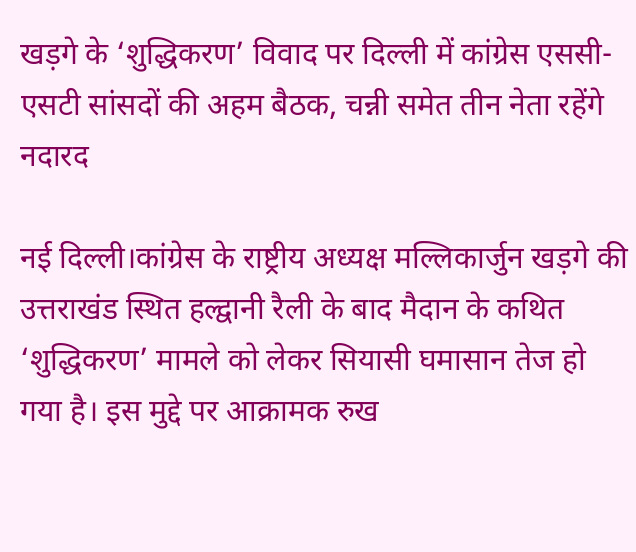खड़गे के ‘शुद्धिकरण’ विवाद पर दिल्ली में कांग्रेस एससी-एसटी सांसदों की अहम बैठक, चन्नी समेत तीन नेता रहेंगे नदारद

नई दिल्ली।कांग्रेस के राष्ट्रीय अध्यक्ष मल्लिकार्जुन खड़गे की उत्तराखंड स्थित हल्द्वानी रैली के बाद मैदान के कथित ‘शुद्धिकरण’ मामले को लेकर सियासी घमासान तेज हो गया है। इस मुद्दे पर आक्रामक रुख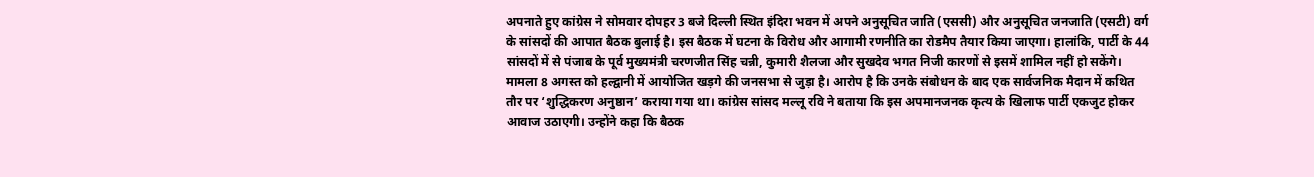अपनाते हुए कांग्रेस ने सोमवार दोपहर 3 बजे दिल्ली स्थित इंदिरा भवन में अपने अनुसूचित जाति (एससी) और अनुसूचित जनजाति (एसटी) वर्ग के सांसदों की आपात बैठक बुलाई है। इस बैठक में घटना के विरोध और आगामी रणनीति का रोडमैप तैयार किया जाएगा। हालांकि, पार्टी के 44 सांसदों में से पंजाब के पूर्व मुख्यमंत्री चरणजीत सिंह चन्नी, कुमारी शैलजा और सुखदेव भगत निजी कारणों से इसमें शामिल नहीं हो सकेंगे।
मामला 8 अगस्त को हल्द्वानी में आयोजित खड़गे की जनसभा से जुड़ा है। आरोप है कि उनके संबोधन के बाद एक सार्वजनिक मैदान में कथित तौर पर ‘शुद्धिकरण अनुष्ठान’ कराया गया था। कांग्रेस सांसद मल्लू रवि ने बताया कि इस अपमानजनक कृत्य के खिलाफ पार्टी एकजुट होकर आवाज उठाएगी। उन्होंने कहा कि बैठक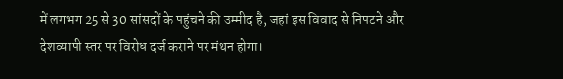में लगभग 25 से 30 सांसदों के पहुंचने की उम्मीद है, जहां इस विवाद से निपटने और देशव्यापी स्तर पर विरोध दर्ज कराने पर मंथन होगा।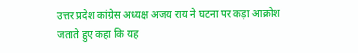उत्तर प्रदेश कांग्रेस अध्यक्ष अजय राय ने घटना पर कड़ा आक्रोश जताते हुए कहा कि यह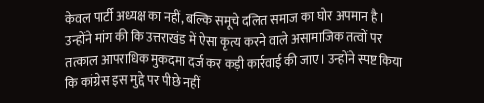केवल पार्टी अध्यक्ष का नहीं, बल्कि समूचे दलित समाज का घोर अपमान है। उन्होंने मांग की कि उत्तराखंड में ऐसा कृत्य करने वाले असामाजिक तत्वों पर तत्काल आपराधिक मुकदमा दर्ज कर कड़ी कार्रवाई की जाए। उन्होंने स्पष्ट किया कि कांग्रेस इस मुद्दे पर पीछे नहीं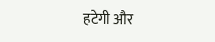हटेगी और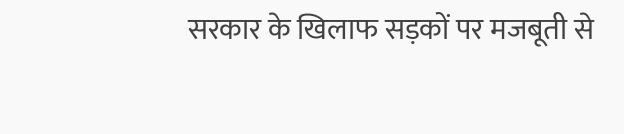सरकार के खिलाफ सड़कों पर मजबूती से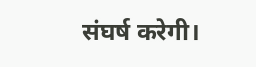संघर्ष करेगी।